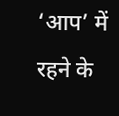‘आप’ में रहने के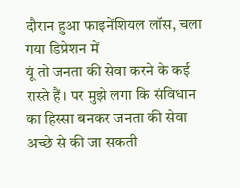दौरान हुआ फाइनेंशियल लॉस, चला गया डिप्रेशन में
यूं तो जनता की सेवा करने के कई रास्ते हैं। पर मुझे लगा कि संविधान का हिस्सा बनकर जनता की सेवा अच्छे से की जा सकती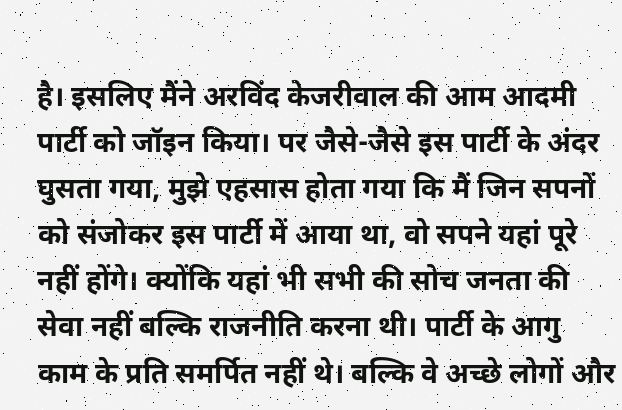है। इसलिए मैंने अरविंद केजरीवाल की आम आदमी पार्टी को जॉइन किया। पर जैसे-जैसे इस पार्टी के अंदर घुसता गया, मुझे एहसास होता गया कि मैं जिन सपनों को संजोकर इस पार्टी में आया था, वो सपने यहां पूरे नहीं होंगे। क्योंकि यहां भी सभी की सोच जनता की सेवा नहीं बल्कि राजनीति करना थी। पार्टी के आगु काम के प्रति समर्पित नहीं थे। बल्कि वे अच्छे लोगों और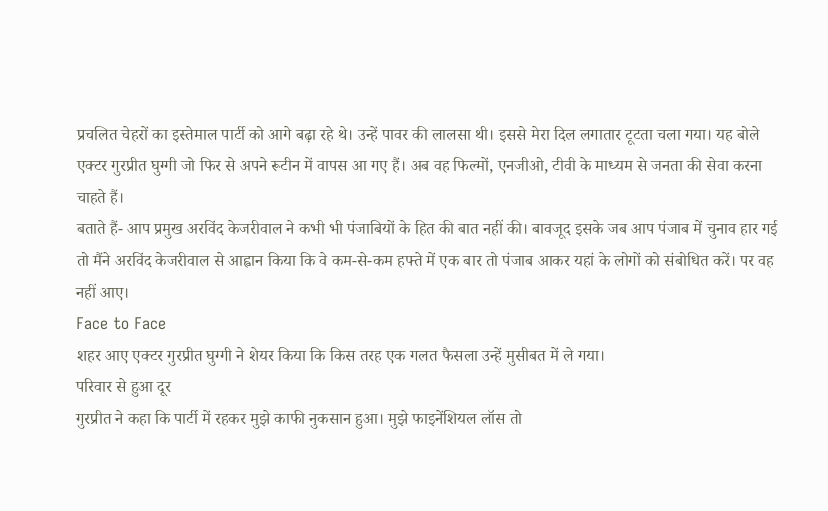प्रचलित चेहरों का इस्तेमाल पार्टी को आगे बढ़ा रहे थे। उन्हें पावर की लालसा थी। इससे मेरा दिल लगातार टूटता चला गया। यह बोले एक्टर गुरप्रीत घुग्गी जो फिर से अपने रूटीन में वापस आ गए हैं। अब वह फिल्मों, एनजीओ, टीवी के माध्यम से जनता की सेवा करना चाहते हैं।
बताते हैं- आप प्रमुख अरविंद केजरीवाल ने कभी भी पंजाबियों के हित की बात नहीं की। बावजूद इसके जब आप पंजाब में चुनाव हार गई तो मैंने अरविंद केजरीवाल से आह्वान किया कि वे कम-से-कम हफ्ते में एक बार तो पंजाब आकर यहां के लोगों को संबोधित करें। पर वह नहीं आए।
Face to Face
शहर आए एक्टर गुरप्रीत घुग्गी ने शेयर किया कि किस तरह एक गलत फैसला उन्हें मुसीबत में ले गया।
परिवार से हुआ दूर
गुरप्रीत ने कहा कि पार्टी में रहकर मुझे काफी नुकसान हुआ। मुझे फाइनेंशियल लॉस तो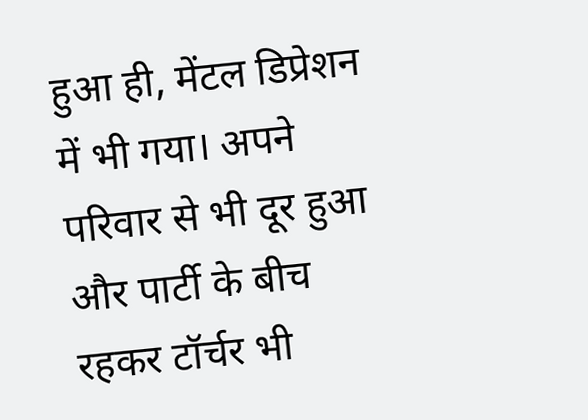हुआ ही, मेंटल डिप्रेशन में भी गया। अपने परिवार से भी दूर हुआ और पार्टी के बीच रहकर टॉर्चर भी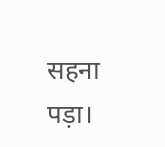सहना पड़ा।